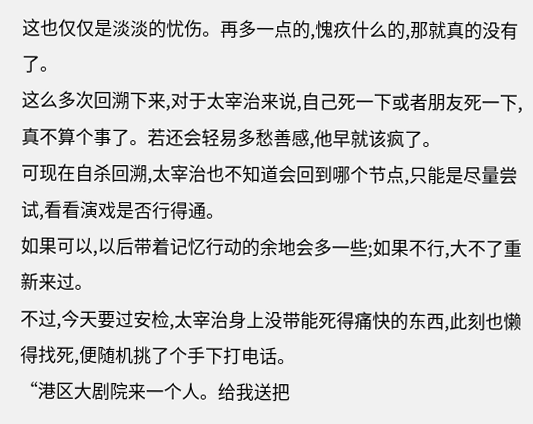这也仅仅是淡淡的忧伤。再多一点的,愧疚什么的,那就真的没有了。
这么多次回溯下来,对于太宰治来说,自己死一下或者朋友死一下,真不算个事了。若还会轻易多愁善感,他早就该疯了。
可现在自杀回溯,太宰治也不知道会回到哪个节点,只能是尽量尝试,看看演戏是否行得通。
如果可以,以后带着记忆行动的余地会多一些;如果不行,大不了重新来过。
不过,今天要过安检,太宰治身上没带能死得痛快的东西,此刻也懒得找死,便随机挑了个手下打电话。
“港区大剧院来一个人。给我送把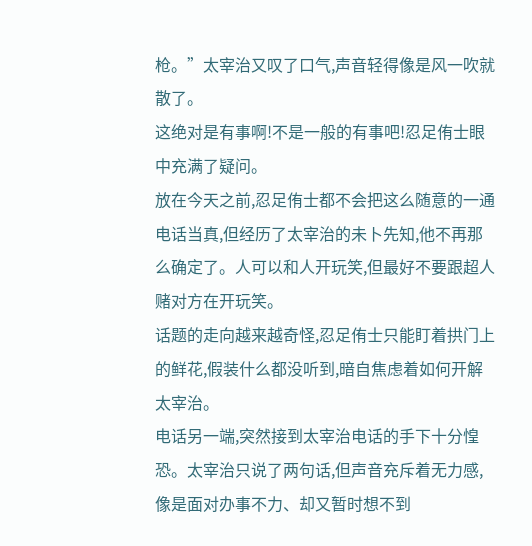枪。”太宰治又叹了口气,声音轻得像是风一吹就散了。
这绝对是有事啊!不是一般的有事吧!忍足侑士眼中充满了疑问。
放在今天之前,忍足侑士都不会把这么随意的一通电话当真,但经历了太宰治的未卜先知,他不再那么确定了。人可以和人开玩笑,但最好不要跟超人赌对方在开玩笑。
话题的走向越来越奇怪,忍足侑士只能盯着拱门上的鲜花,假装什么都没听到,暗自焦虑着如何开解太宰治。
电话另一端,突然接到太宰治电话的手下十分惶恐。太宰治只说了两句话,但声音充斥着无力感,像是面对办事不力、却又暂时想不到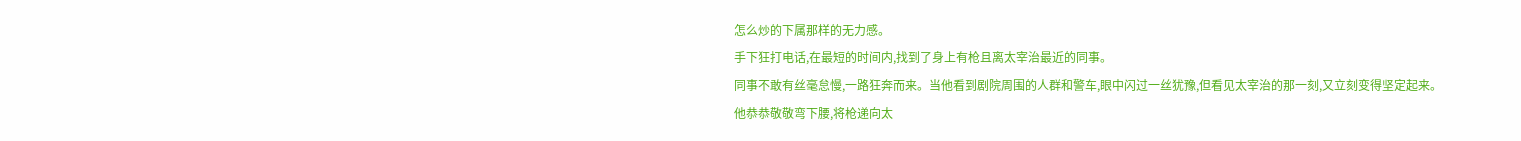怎么炒的下属那样的无力感。
手下狂打电话,在最短的时间内,找到了身上有枪且离太宰治最近的同事。
同事不敢有丝毫怠慢,一路狂奔而来。当他看到剧院周围的人群和警车,眼中闪过一丝犹豫,但看见太宰治的那一刻,又立刻变得坚定起来。
他恭恭敬敬弯下腰,将枪递向太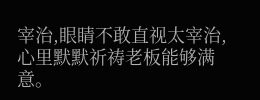宰治,眼睛不敢直视太宰治,心里默默祈祷老板能够满意。